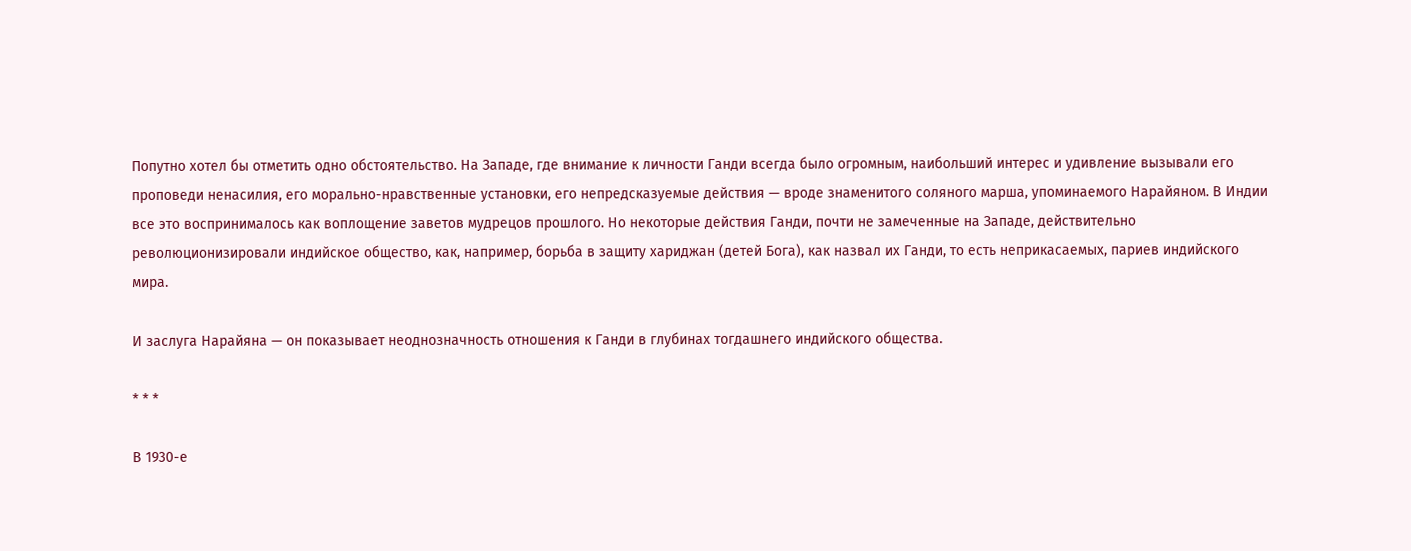Попутно хотел бы отметить одно обстоятельство. На Западе, где внимание к личности Ганди всегда было огромным, наибольший интерес и удивление вызывали его проповеди ненасилия, его морально-нравственные установки, его непредсказуемые действия — вроде знаменитого соляного марша, упоминаемого Нарайяном. В Индии все это воспринималось как воплощение заветов мудрецов прошлого. Но некоторые действия Ганди, почти не замеченные на Западе, действительно революционизировали индийское общество, как, например, борьба в защиту хариджан (детей Бога), как назвал их Ганди, то есть неприкасаемых, париев индийского мира.

И заслуга Нарайяна — он показывает неоднозначность отношения к Ганди в глубинах тогдашнего индийского общества.

* * *

В 1930-е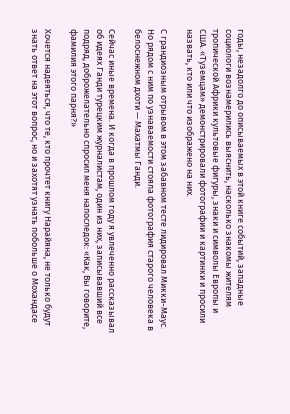годы, незадолго до описываемых в этой книге событий, западные социологи вознамерились выяснить, насколько знакомы жителям тропической Африки культовые фигуры, знаки и символы Европы и США. «Туземцам» демонстрировали фотографии и картинки и просили назвать, кто или что изображено на них.

С грандиозным отрывом в этом забавном тесте лидировал Микки-Маус. Но рядом с ним по узнаваемости стояла фотография старого человека в белоснежном дхоти — Махатмы Ганди.

Сейчас иные времена. И когда в прошлом году я увлеченно рассказывал об идеях Ганди турецким журналистам, один из них, записывавший все подряд, доброжелательно спросил меня напоследок: «Как, Вы говорите, фамилия этого парня?»

Хочется надеяться, что те, кто прочтет книгу Нарайяна, не только будут знать ответ на этот вопрос, но и захотят узнать побольше о Мохандасе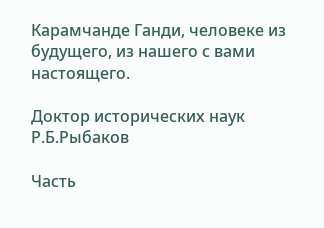Карамчанде Ганди, человеке из будущего, из нашего с вами настоящего.

Доктор исторических наук Р.Б.Рыбаков

Часть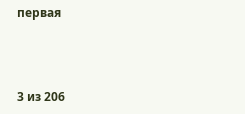первая



3 из 206